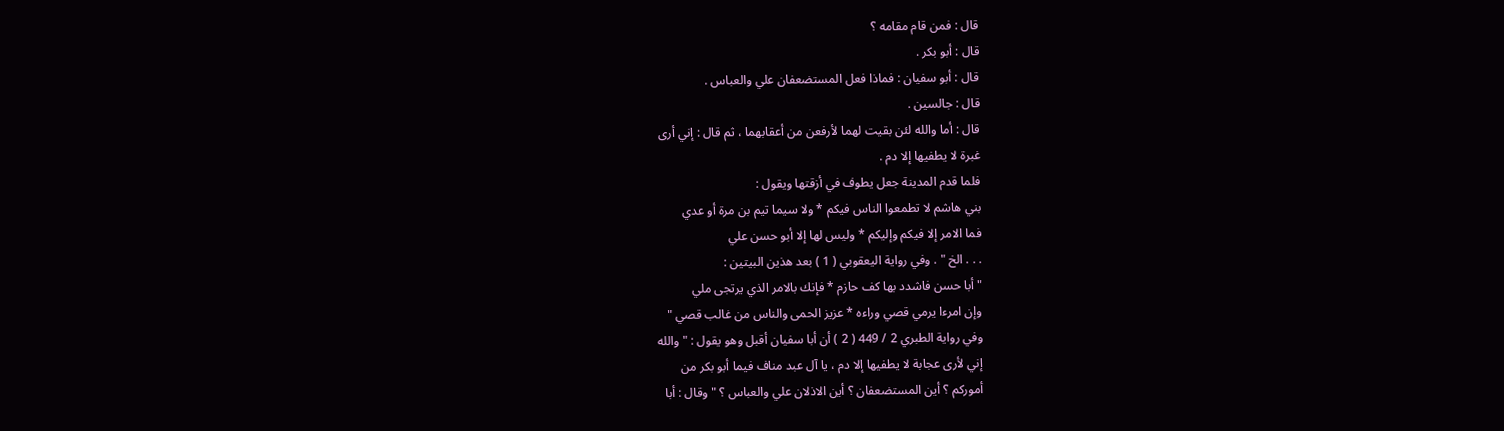قال : فمن قام مقامه ؟
قال : أبو بكر .
قال : أبو سفيان : فماذا فعل المستضعفان علي والعباس .
قال : جالسين .
قال : أما والله لئن بقيت لهما لأرفعن من أعقابهما ، ثم قال : إني أرى
غبرة لا يطفيها إلا دم .
فلما قدم المدينة جعل يطوف في أزقتها ويقول :
بني هاشم لا تطمعوا الناس فيكم * ولا سيما تيم بن مرة أو عدي
فما الامر إلا فيكم وإليكم * وليس لها إلا أبو حسن علي
. . . الخ " . وفي رواية اليعقوبي ( 1 ) بعد هذين البيتين :
" أبا حسن فاشدد بها كف حازم * فإنك بالامر الذي يرتجى ملي
وإن امرءا يرمي قصي وراءه * عزيز الحمى والناس من غالب قصي "
وفي رواية الطبري 2 / 449 ( 2 ) أن أبا سفيان أقبل وهو يقول : " والله
إني لأرى عجابة لا يطفيها إلا دم ، يا آل عبد مناف فيما أبو بكر من
أموركم ؟ أين المستضعفان ؟ أين الاذلان علي والعباس ؟ " وقال : أبا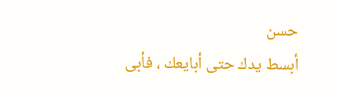حسن
أبسط يدك حتى أبايعك ، فأبى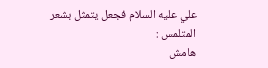علي عليه السلام فجعل يتمثل بشعر
المتلمس :
هامش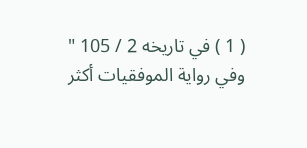( 1 ) في تاريخه 2 / 105 " وفي رواية الموفقيات أكثر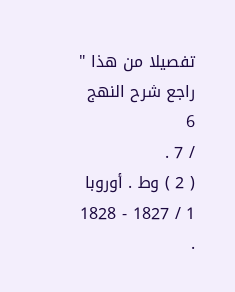تفصيلا من هذا " راجع شرح النهج 6
/ 7 .
( 2 ) وط . أوروبا 1 / 1827 - 1828 .